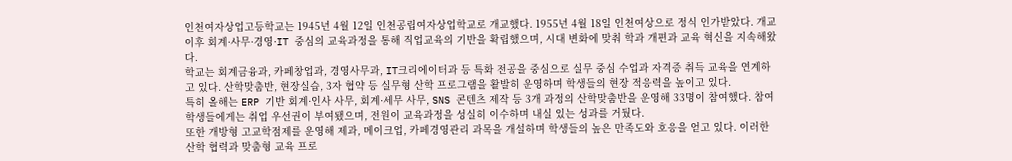인천여자상업고등학교는 1945년 4월 12일 인천공립여자상업학교로 개교했다. 1955년 4월 18일 인천여상으로 정식 인가받았다. 개교 이후 회계·사무·경영·IT 중심의 교육과정을 통해 직업교육의 기반을 확립했으며, 시대 변화에 맞춰 학과 개편과 교육 혁신을 지속해왔다.
학교는 회계금융과, 카페창업과, 경영사무과, IT크리에이터과 등 특화 전공을 중심으로 실무 중심 수업과 자격증 취득 교육을 연계하고 있다. 산학맞춤반, 현장실습, 3자 협약 등 실무형 산학 프로그램을 활발히 운영하며 학생들의 현장 적응력을 높이고 있다.
특히 올해는 ERP 기반 회계·인사 사무, 회계·세무 사무, SNS 콘텐츠 제작 등 3개 과정의 산학맞춤반을 운영해 33명이 참여했다. 참여 학생들에게는 취업 우선권이 부여됐으며, 전원이 교육과정을 성실히 이수하며 내실 있는 성과를 거뒀다.
또한 개방형 고교학점제를 운영해 제과, 메이크업, 카페경영관리 과목을 개설하며 학생들의 높은 만족도와 호응을 얻고 있다. 이러한 산학 협력과 맞춤형 교육 프로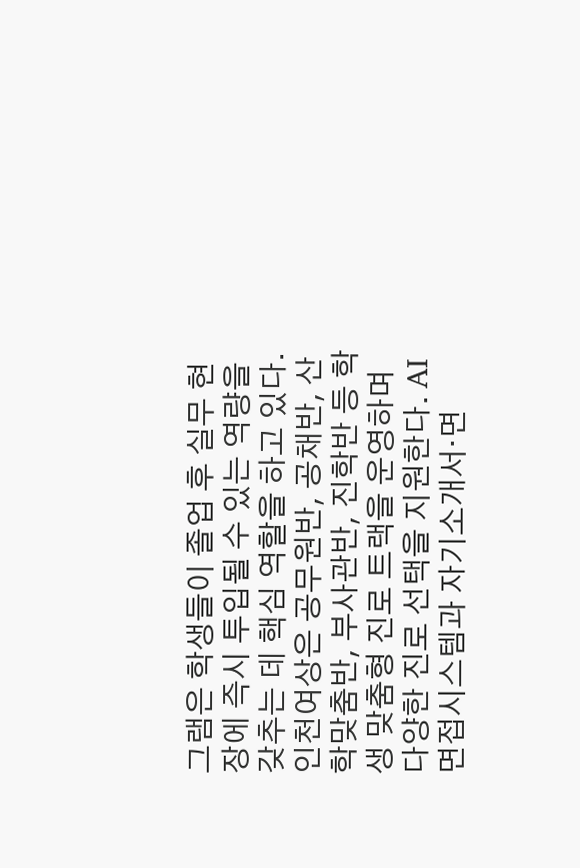그램은 학생들이 졸업 후 실무 현장에 즉시 투입될 수 있는 역량을 갖추는 데 핵심 역할을 하고 있다.
인천여상은 공무원반, 공채반, 산학맞춤반, 부사관반, 진학반 등 학생 맞춤형 진로 트랙을 운영하며 다양한 진로 선택을 지원한다. AI 면접시스템과 자기소개서·면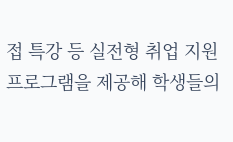접 특강 등 실전형 취업 지원 프로그램을 제공해 학생들의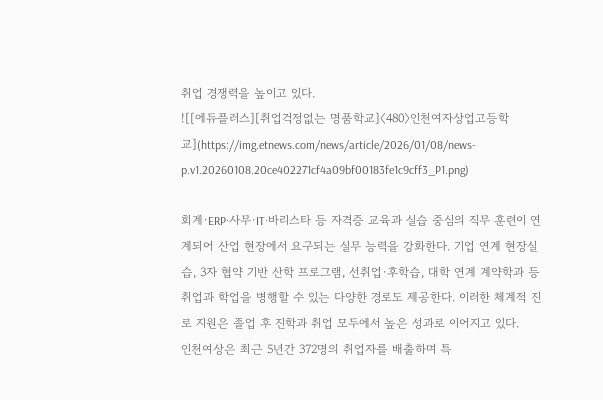취업 경쟁력을 높이고 있다.
![[에듀플러스][취업걱정없는 명품학교]〈480〉인천여자상업고등학교](https://img.etnews.com/news/article/2026/01/08/news-p.v1.20260108.20ce402271cf4a09bf00183fe1c9cff3_P1.png)

회계·ERP·사무·IT·바리스타 등 자격증 교육과 실습 중심의 직무 훈련이 연계되어 산업 현장에서 요구되는 실무 능력을 강화한다. 기업 연계 현장실습, 3자 협약 기반 산학 프로그램, 선취업·후학습, 대학 연계 계약학과 등 취업과 학업을 병행할 수 있는 다양한 경로도 제공한다. 이러한 체계적 진로 지원은 졸업 후 진학과 취업 모두에서 높은 성과로 이어지고 있다.
인천여상은 최근 5년간 372명의 취업자를 배출하며 특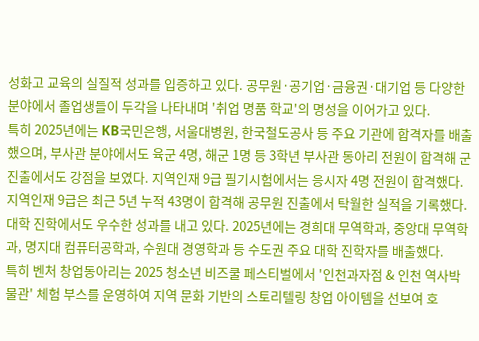성화고 교육의 실질적 성과를 입증하고 있다. 공무원·공기업·금융권·대기업 등 다양한 분야에서 졸업생들이 두각을 나타내며 '취업 명품 학교'의 명성을 이어가고 있다.
특히 2025년에는 KB국민은행, 서울대병원, 한국철도공사 등 주요 기관에 합격자를 배출했으며, 부사관 분야에서도 육군 4명, 해군 1명 등 3학년 부사관 동아리 전원이 합격해 군 진출에서도 강점을 보였다. 지역인재 9급 필기시험에서는 응시자 4명 전원이 합격했다. 지역인재 9급은 최근 5년 누적 43명이 합격해 공무원 진출에서 탁월한 실적을 기록했다.
대학 진학에서도 우수한 성과를 내고 있다. 2025년에는 경희대 무역학과, 중앙대 무역학과, 명지대 컴퓨터공학과, 수원대 경영학과 등 수도권 주요 대학 진학자를 배출했다.
특히 벤처 창업동아리는 2025 청소년 비즈쿨 페스티벌에서 '인천과자점 & 인천 역사박물관' 체험 부스를 운영하여 지역 문화 기반의 스토리텔링 창업 아이템을 선보여 호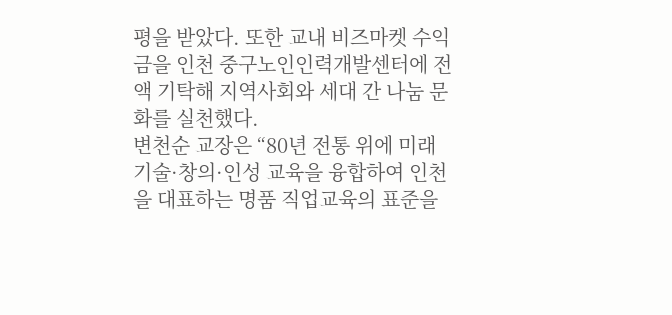평을 받았다. 또한 교내 비즈마켓 수익금을 인천 중구노인인력개발센터에 전액 기탁해 지역사회와 세대 간 나눔 문화를 실천했다.
변천순 교장은 “80년 전통 위에 미래 기술·창의·인성 교육을 융합하여 인천을 대표하는 명품 직업교육의 표준을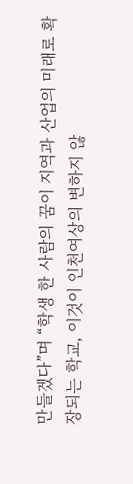만들겠다”며 “학생 한 사람의 꿈이 지역과 산업의 미래로 확장되는 학교, 이것이 인천여상의 변하지 않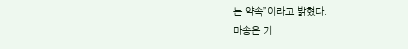는 약속”이라고 밝혔다.
마송은 기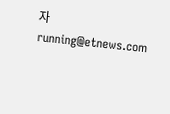자 running@etnews.com